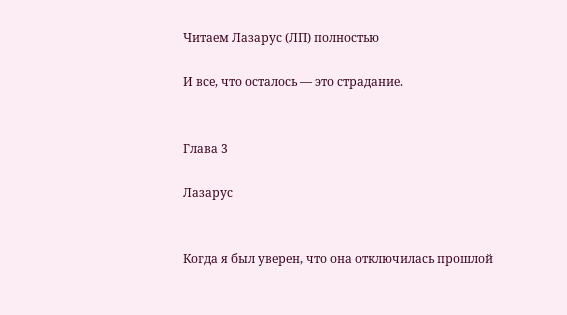Читаем Лазарус (ЛП) полностью

И все, что осталось — это страдание.


Глава 3

Лазарус


Когда я был уверен, что она отключилась прошлой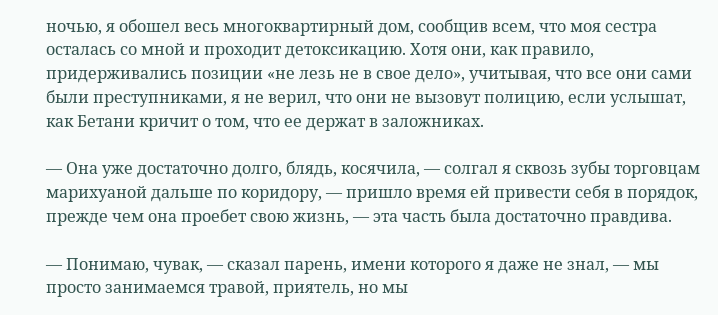ночью, я обошел весь многоквартирный дом, сообщив всем, что моя сестра осталась со мной и проходит детоксикацию. Хотя они, как правило, придерживались позиции «не лезь не в свое дело», учитывая, что все они сами были преступниками, я не верил, что они не вызовут полицию, если услышат, как Бетани кричит о том, что ее держат в заложниках.

— Она уже достаточно долго, блядь, косячила, — солгал я сквозь зубы торговцам марихуаной дальше по коридору, — пришло время ей привести себя в порядок, прежде чем она проебет свою жизнь, — эта часть была достаточно правдива.

— Понимаю, чувак, — сказал парень, имени которого я даже не знал, — мы просто занимаемся травой, приятель, но мы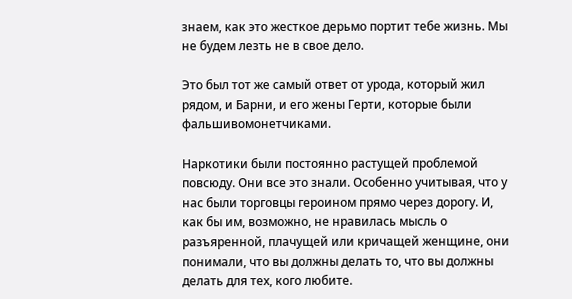знаем, как это жесткое дерьмо портит тебе жизнь. Мы не будем лезть не в свое дело.

Это был тот же самый ответ от урода, который жил рядом, и Барни, и его жены Герти, которые были фальшивомонетчиками.

Наркотики были постоянно растущей проблемой повсюду. Они все это знали. Особенно учитывая, что у нас были торговцы героином прямо через дорогу. И, как бы им, возможно, не нравилась мысль о разъяренной, плачущей или кричащей женщине, они понимали, что вы должны делать то, что вы должны делать для тех, кого любите.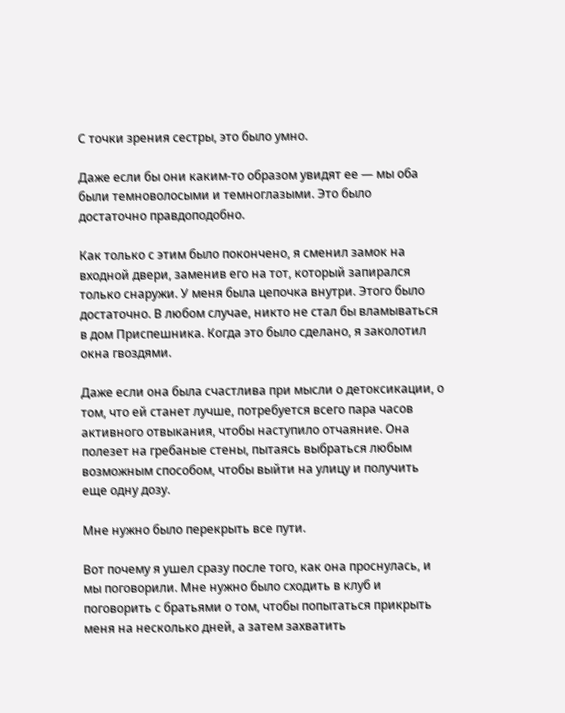С точки зрения сестры, это было умно.

Даже если бы они каким-то образом увидят ее — мы оба были темноволосыми и темноглазыми. Это было достаточно правдоподобно.

Как только с этим было покончено, я сменил замок на входной двери, заменив его на тот, который запирался только снаружи. У меня была цепочка внутри. Этого было достаточно. В любом случае, никто не стал бы вламываться в дом Приспешника. Когда это было сделано, я заколотил окна гвоздями.

Даже если она была счастлива при мысли о детоксикации, о том, что ей станет лучше, потребуется всего пара часов активного отвыкания, чтобы наступило отчаяние. Она полезет на гребаные стены, пытаясь выбраться любым возможным способом, чтобы выйти на улицу и получить еще одну дозу.

Мне нужно было перекрыть все пути.

Вот почему я ушел сразу после того, как она проснулась, и мы поговорили. Мне нужно было сходить в клуб и поговорить с братьями о том, чтобы попытаться прикрыть меня на несколько дней, а затем захватить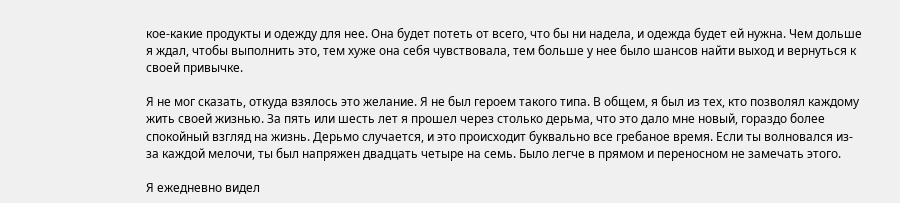кое-какие продукты и одежду для нее. Она будет потеть от всего, что бы ни надела, и одежда будет ей нужна. Чем дольше я ждал, чтобы выполнить это, тем хуже она себя чувствовала, тем больше у нее было шансов найти выход и вернуться к своей привычке.

Я не мог сказать, откуда взялось это желание. Я не был героем такого типа. В общем, я был из тех, кто позволял каждому жить своей жизнью. За пять или шесть лет я прошел через столько дерьма, что это дало мне новый, гораздо более спокойный взгляд на жизнь. Дерьмо случается, и это происходит буквально все гребаное время. Если ты волновался из-за каждой мелочи, ты был напряжен двадцать четыре на семь. Было легче в прямом и переносном не замечать этого.

Я ежедневно видел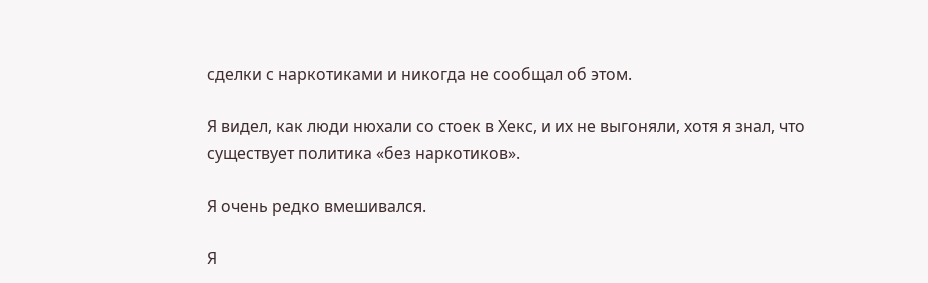сделки с наркотиками и никогда не сообщал об этом.

Я видел, как люди нюхали со стоек в Хекс, и их не выгоняли, хотя я знал, что существует политика «без наркотиков».

Я очень редко вмешивался.

Я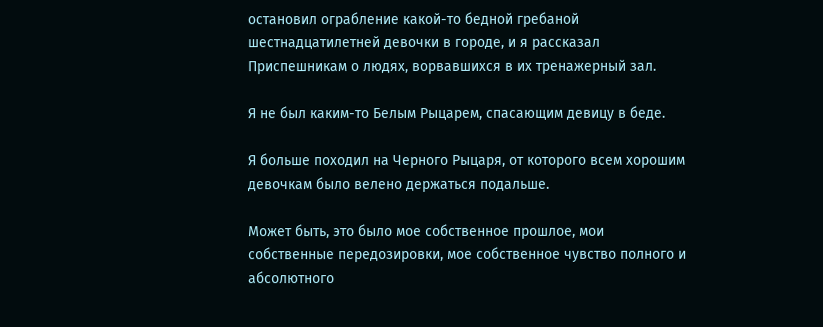остановил ограбление какой-то бедной гребаной шестнадцатилетней девочки в городе, и я рассказал Приспешникам о людях, ворвавшихся в их тренажерный зал.

Я не был каким-то Белым Рыцарем, спасающим девицу в беде.

Я больше походил на Черного Рыцаря, от которого всем хорошим девочкам было велено держаться подальше.

Может быть, это было мое собственное прошлое, мои собственные передозировки, мое собственное чувство полного и абсолютного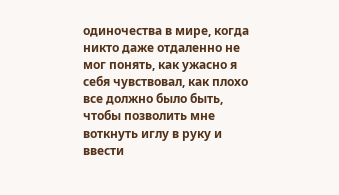одиночества в мире, когда никто даже отдаленно не мог понять, как ужасно я себя чувствовал, как плохо все должно было быть, чтобы позволить мне воткнуть иглу в руку и ввести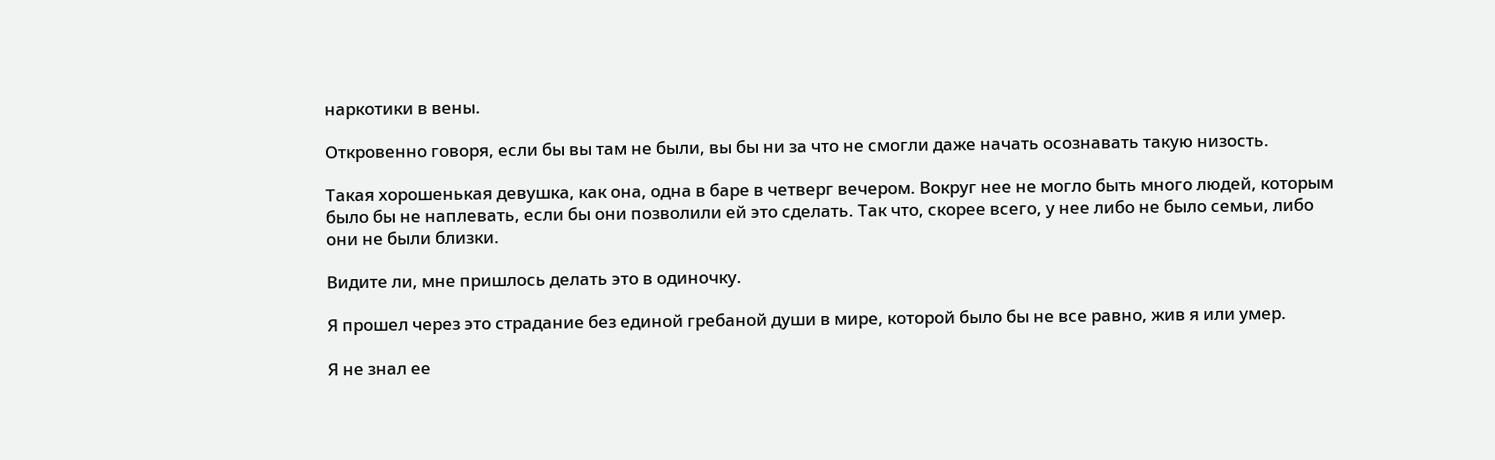наркотики в вены.

Откровенно говоря, если бы вы там не были, вы бы ни за что не смогли даже начать осознавать такую низость.

Такая хорошенькая девушка, как она, одна в баре в четверг вечером. Вокруг нее не могло быть много людей, которым было бы не наплевать, если бы они позволили ей это сделать. Так что, скорее всего, у нее либо не было семьи, либо они не были близки.

Видите ли, мне пришлось делать это в одиночку.

Я прошел через это страдание без единой гребаной души в мире, которой было бы не все равно, жив я или умер.

Я не знал ее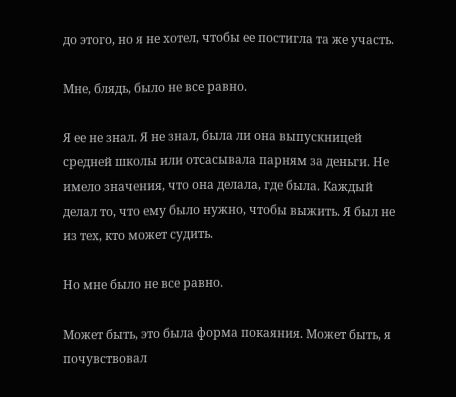до этого, но я не хотел, чтобы ее постигла та же участь.

Мне, блядь, было не все равно.

Я ее не знал. Я не знал, была ли она выпускницей средней школы или отсасывала парням за деньги. Не имело значения, что она делала, где была. Каждый делал то, что ему было нужно, чтобы выжить. Я был не из тех, кто может судить.

Но мне было не все равно.

Может быть, это была форма покаяния. Может быть, я почувствовал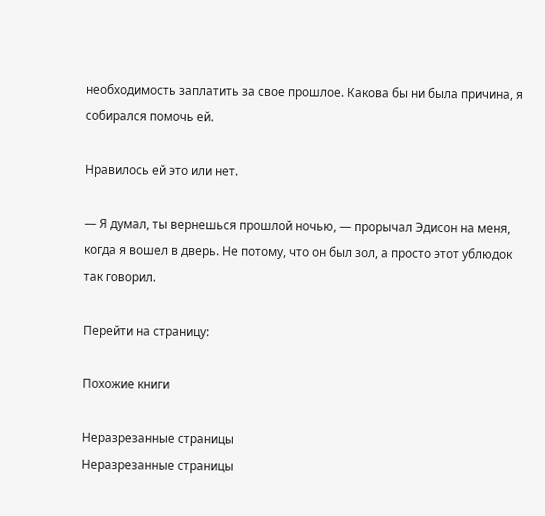необходимость заплатить за свое прошлое. Какова бы ни была причина, я собирался помочь ей.

Нравилось ей это или нет.

— Я думал, ты вернешься прошлой ночью, — прорычал Эдисон на меня, когда я вошел в дверь. Не потому, что он был зол, а просто этот ублюдок так говорил.

Перейти на страницу:

Похожие книги

Неразрезанные страницы
Неразрезанные страницы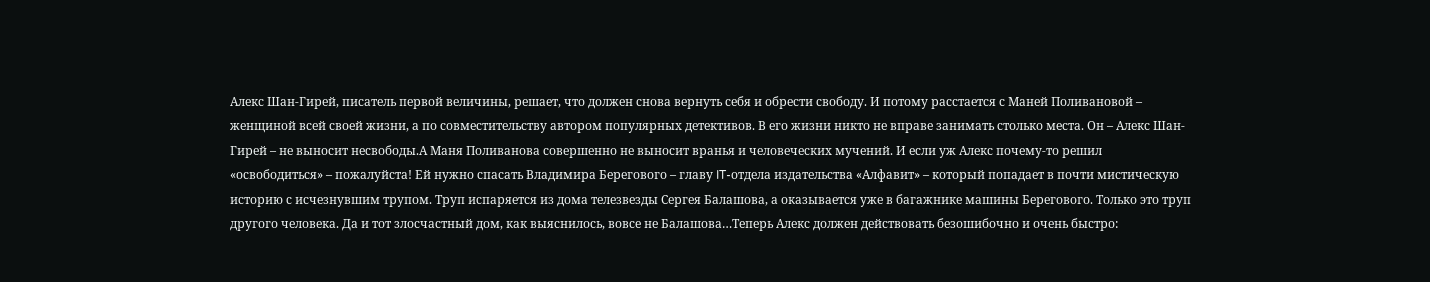Алекс Шан-Гирей, писатель первой величины, решает, что должен снова вернуть себя и обрести свободу. И потому расстается с Маней Поливановой – женщиной всей своей жизни, а по совместительству автором популярных детективов. В его жизни никто не вправе занимать столько места. Он – Алекс Шан-Гирей – не выносит несвободы.А Маня Поливанова совершенно не выносит вранья и человеческих мучений. И если уж Алекс почему-то решил «освободиться» – пожалуйста! Ей нужно спасать Владимира Берегового – главу IT-отдела издательства «Алфавит» – который попадает в почти мистическую историю с исчезнувшим трупом. Труп испаряется из дома телезвезды Сергея Балашова, а оказывается уже в багажнике машины Берегового. Только это труп другого человека. Да и тот злосчастный дом, как выяснилось, вовсе не Балашова…Теперь Алекс должен действовать безошибочно и очень быстро: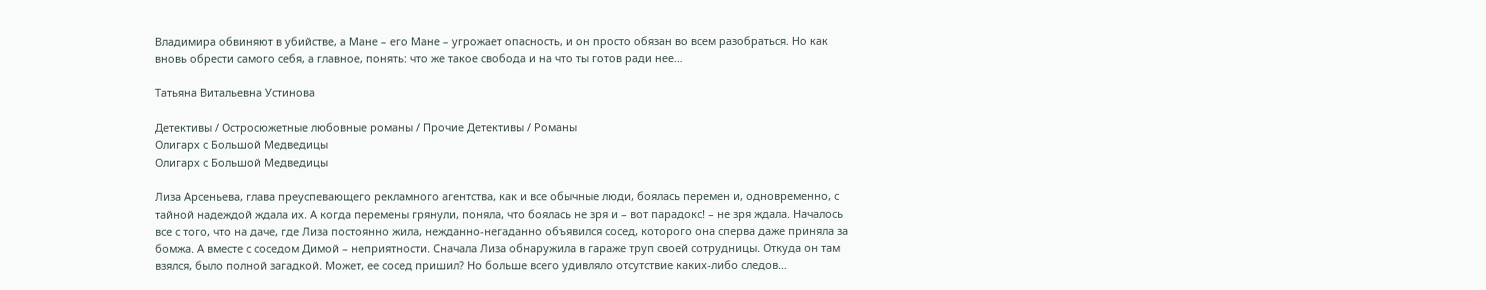Владимира обвиняют в убийстве, а Мане – его Мане – угрожает опасность, и он просто обязан во всем разобраться. Но как вновь обрести самого себя, а главное, понять: что же такое свобода и на что ты готов ради нее…

Татьяна Витальевна Устинова

Детективы / Остросюжетные любовные романы / Прочие Детективы / Романы
Олигарх с Большой Медведицы
Олигарх с Большой Медведицы

Лиза Арсеньева, глава преуспевающего рекламного агентства, как и все обычные люди, боялась перемен и, одновременно, с тайной надеждой ждала их. А когда перемены грянули, поняла, что боялась не зря и – вот парадокс! – не зря ждала. Началось все с того, что на даче, где Лиза постоянно жила, нежданно-негаданно объявился сосед, которого она сперва даже приняла за бомжа. А вместе с соседом Димой – неприятности. Сначала Лиза обнаружила в гараже труп своей сотрудницы. Откуда он там взялся, было полной загадкой. Может, ее сосед пришил? Но больше всего удивляло отсутствие каких-либо следов…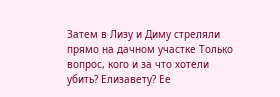Затем в Лизу и Диму стреляли прямо на дачном участке Только вопрос, кого и за что хотели убить? Елизавету? Ее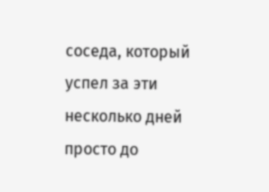соседа, который успел за эти несколько дней просто до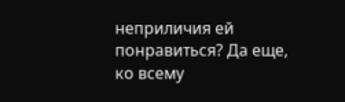неприличия ей понравиться? Да еще, ко всему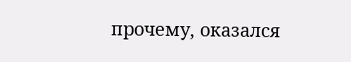прочему, оказался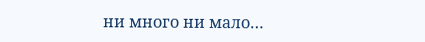ни много ни мало…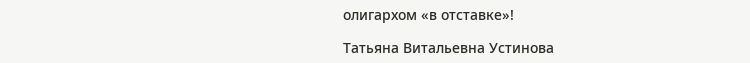олигархом «в отставке»!

Татьяна Витальевна Устинова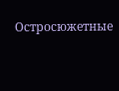Остросюжетные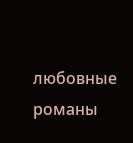любовные романы